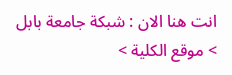انت هنا الان : شبكة جامعة بابل > موقع الكلية >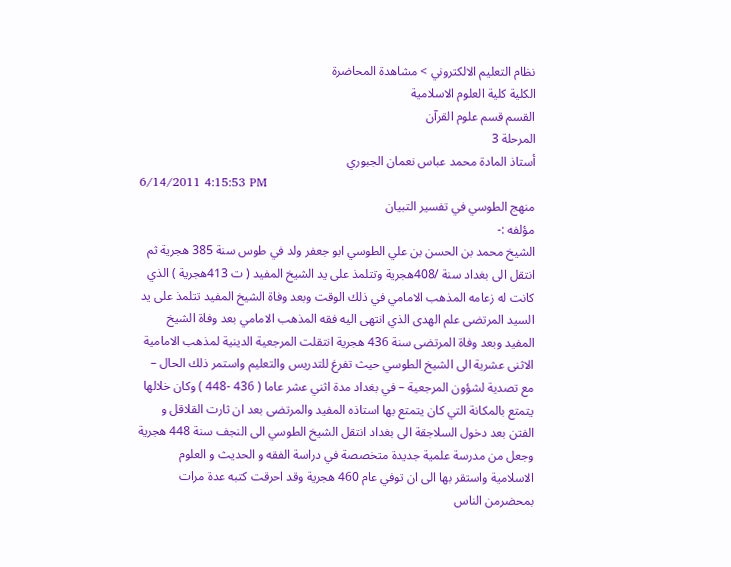نظام التعليم الالكتروني > مشاهدة المحاضرة
الكلية كلية العلوم الاسلامية
القسم قسم علوم القرآن
المرحلة 3
أستاذ المادة محمد عباس نعمان الجبوري
6/14/2011 4:15:53 PM
منهج الطوسي في تفسير التبيان
مؤلفه :-
الشيخ محمد بن الحسن بن علي الطوسي ابو جعفر ولد في طوس سنة 385 هجرية ثم انتقل الى بغداد سنة /408هجرية وتتلمذ على يد الشيخ المفيد ( ت 413هجرية ) الذي كانت له زعامه المذهب الامامي في ذلك الوقت وبعد وفاة الشيخ المفيد تتلمذ على يد السيد المرتضى علم الهدى الذي انتهى اليه فقه المذهب الامامي بعد وفاة الشيخ المفيد وبعد وفاة المرتضى سنة 436 هجرية انتقلت المرجعية الدينية لمذهب الامامية الاثنى عشرية الى الشيخ الطوسي حيث تفرغ للتدريس والتعليم واستمر ذلك الحال – مع تصدية لشؤون المرجعية – في بغداد مدة اثني عشر عاما ( 436 -448 ) وكان خلالها يتمتع بالمكانة التي كان يتمتع بها استاذه المفيد والمرتضى بعد ان ثارت القلاقل و الفتن بعد دخول السلاجقة الى بغداد انتقل الشيخ الطوسي الى النجف سنة 448 هجرية وجعل من مدرسة علمية جديدة متخصصة في دراسة الفقه و الحديث و العلوم الاسلامية واستقر بها الى ان توفي عام 460 هجرية وقد احرقت كتبه عدة مرات بمحضرمن الناس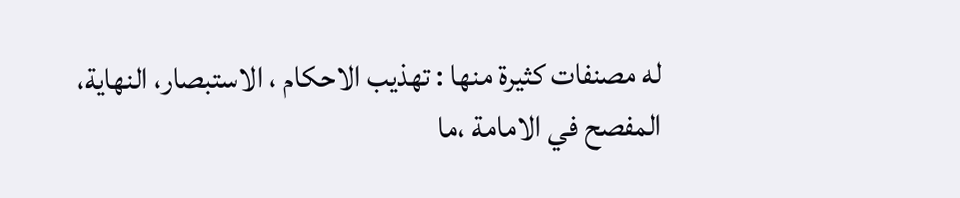له مصنفات كثيرة منها : تهذيب الاحكام ، الاستبصار، النهاية، المفصح في الامامة ،ما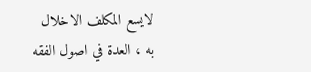لايسع المكلف الاخلال به ، العدة في اصول الفقه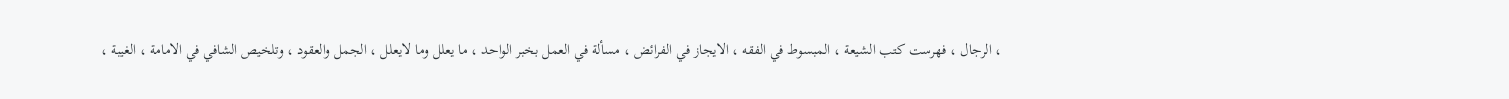، الرجال ، فهرست كتب الشيعة ، المبسوط في الفقه ، الايجاز في الفرائض ، مسألة في العمل بخبر الواحد ، ما يعلل وما لايعلل ، الجمل والعقود ، وتلخيص الشافي في الامامة ، الغيبة ،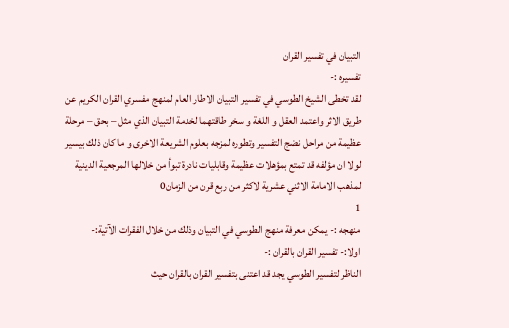التبيان في تفسير القران
تفسيره :-
لقد تخطى الشيخ الطوسي في تفسير التبيان الاطار العام لمنهج مفسري القران الكريم عن طريق الاثر واعتمد العقل و اللغة و سخر طاقتهما لخدمة التبيان الذي مثل – بحق – مرحلة عظيمة من مراحل نضج التفسير وتطوره لمزجه بعلوم الشريعة الاخرى و ما كان ذلك بيسير لولا ان مؤلفه قد تمتع بمؤهلات عظيمة وقابليات نادرة تبوأ من خلالها المرجعية الدينية لمذهب الامامة الاثني عشرية لاكثر من ربع قرن من الزمان0
1
منهجه :- يمكن معرفة منهج الطوسي في التبيان وذلك من خلال الفقرات الآتية:-
اولا:- تفسير القران بالقران :-
الناظر لتفسير الطوسي يجد قد اعتنى بتفسير القران بالقران حيث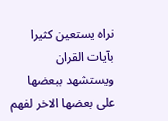نراه يستعين كثيرا بآيات القران ويستشهد ببعضها على بعضها الاخر لفهم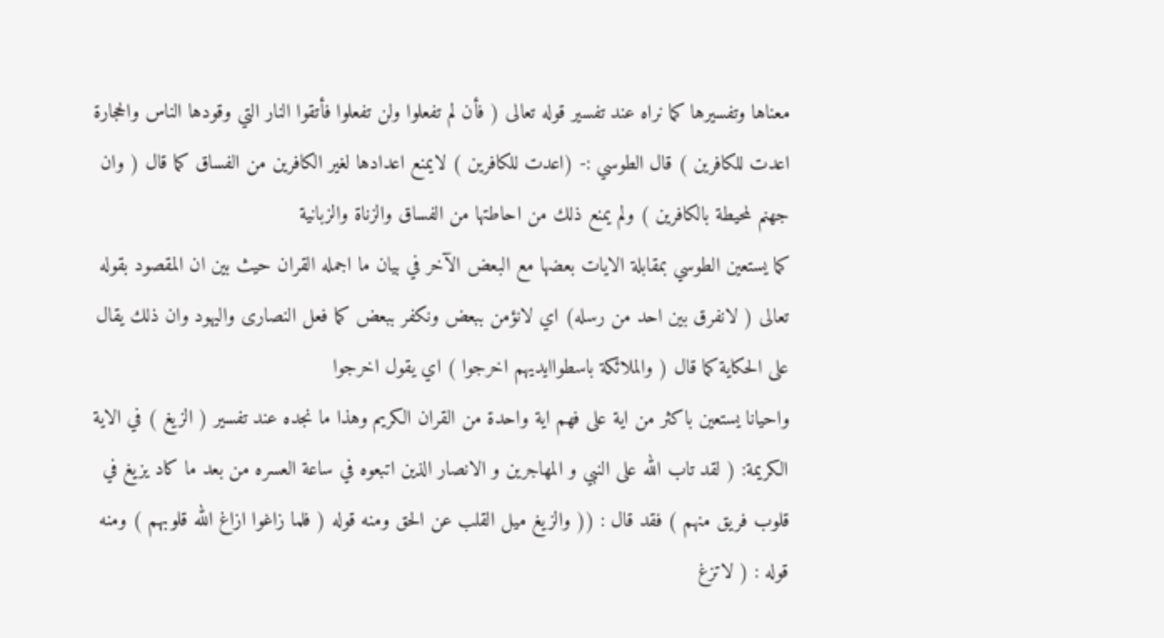معناها وتفسيرها كما نراه عند تفسير قوله تعالى ( فأن لم تفعلوا ولن تفعلوا فأتقوا النار التي وقودها الناس والحجارة اعدت للكافرين ) قال الطوسي :- (اعدت للكافرين ) لايمنع اعدادها لغير الكافرين من الفساق كما قال ( وان جهنم لمحيطة بالكافرين ) ولم يمنع ذلك من احاطتها من الفساق والزناة والزبانية
كما يستعين الطوسي بمقابلة الايات بعضها مع البعض الآخر في بيان ما اجمله القران حيث بين ان المقصود بقوله تعالى ( لانفرق بين احد من رسله) اي لانؤمن ببعض ونكفر ببعض كما فعل النصارى واليهود وان ذلك يقال على الحكاية كما قال ( والملائكة باسطواايديهم اخرجوا ) اي يقول اخرجوا
واحيانا يستعين باكثر من اية على فهم اية واحدة من القران الكريم وهذا ما نجده عند تفسير ( الزيغ ) في الاية الكريمة: ( لقد تاب الله على النبي و المهاجرين و الانصار الذين اتبعوه في ساعة العسره من بعد ما كاد يزيغ في قلوب فريق منهم ) فقد قال : (( والزيغ ميل القلب عن الحق ومنه قوله ( فلما زاغوا ازاغ الله قلوبهم ) ومنه قوله : ( لاتزغ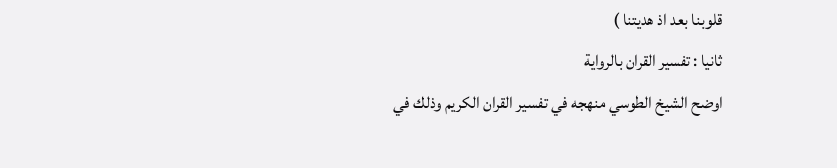قلوبنا بعد اذ هديتنا )
ثانيا : تفسير القران بالرواية
اوضح الشيخ الطوسي منهجه في تفسير القران الكريم وذلك في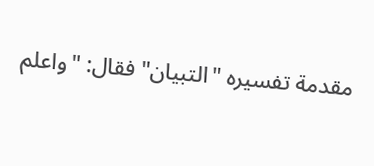مقدمة تفسيره "التبيان" فقال: "واعلم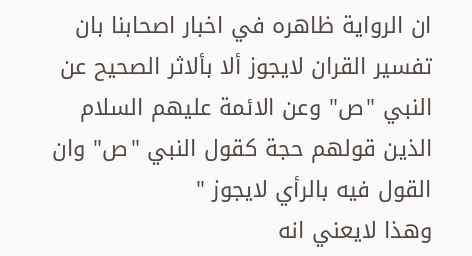ان الرواية ظاهره في اخبار اصحابنا بان تفسير القران لايجوز ألا بألاثر الصحيح عن النبي "ص" وعن الائمة عليهم السلام الذين قولهم حجة كقول النبي "ص" وان القول فيه بالرأي لايجوز "
وهذا لايعني انه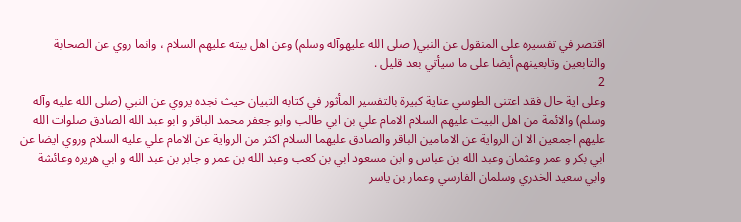اقتصر في تفسيره على المنقول عن النبي( صلى الله عليهوآله وسلم) وعن اهل بيته عليهم السلام ، وانما روي عن الصحابة والتابعين وتابعينهم أيضا على ما سيأتي بعد قليل .
2
وعلى اية حال فقد اعتنى الطوسي عناية كبيرة بالتفسير المأثور في كتابه التبيان حيث نجده يروي عن النبي (صلى الله عليه وآله وسلم) والائمة من اهل البيت عليهم السلام الامام علي بن ابي طالب وابو جعفر محمد الباقر و ابو عبد الله الصادق صلوات الله عليهم اجمعين الا ان الرواية عن الامامين الباقر والصادق عليهما السلام اكثر من الرواية عن الامام علي عليه السلام وروي ايضا عن ابي بكر و عمر وعثمان وعبد الله بن عباس و ابن مسعود ابي بن كعب وعبد الله بن عمر و جابر بن عبد الله و ابي هريره وعائشة وابي سعيد الخدري وسلمان الفارسي وعمار بن ياسر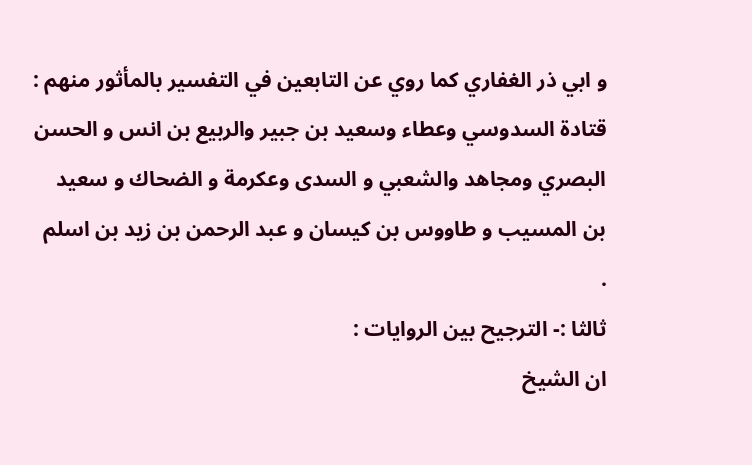و ابي ذر الغفاري كما روي عن التابعين في التفسير بالمأثور منهم : قتادة السدوسي وعطاء وسعيد بن جبير والربيع بن انس و الحسن البصري ومجاهد والشعبي و السدى وعكرمة و الضحاك و سعيد بن المسيب و طاووس بن كيسان و عبد الرحمن بن زيد بن اسلم .
ثالثا :- الترجيح بين الروايات :
ان الشيخ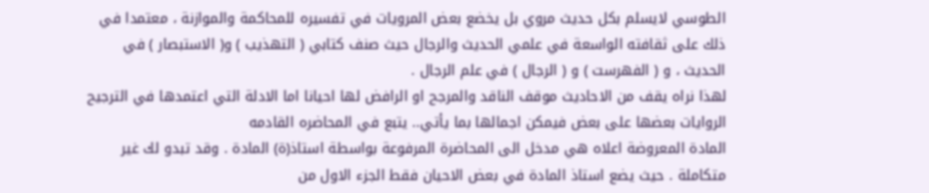الطوسي لايسلم بكل حديث مروي بل يخضع بعض المرويات في تفسيره للمحاكمة والموازنة ، معتمدا في ذلك على ثقافته الواسعة في علمي الحديث والرجال حيث صنف كتابي ( التهذيب ) و( الاستبصار ) في الحديث ، و ( الفهرست ) و ( الرجال ) في علم الرجال .
لهذا نراه يقف من الاحاديث موقف الناقد والمرجح او الرافض لها احيانا اما الادلة التي اعتمدها في الترجيح الروايات بعضها على بعض فيمكن اجمالها بما يأتي.. يتبع في المحاضره القادمه
المادة المعروضة اعلاه هي مدخل الى المحاضرة المرفوعة بواسطة استاذ(ة) المادة . وقد تبدو لك غير متكاملة . حيث يضع استاذ المادة في بعض الاحيان فقط الجزء الاول من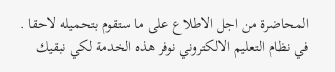المحاضرة من اجل الاطلاع على ما ستقوم بتحميله لاحقا . في نظام التعليم الالكتروني نوفر هذه الخدمة لكي نبقيك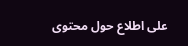على اطلاع حول محتوى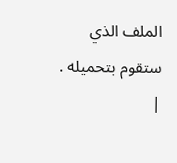الملف الذي ستقوم بتحميله .
|